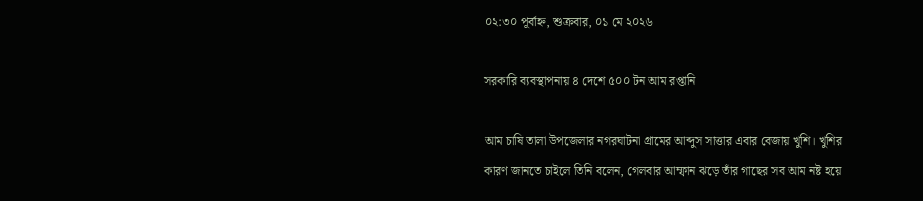০২:৩০ পূর্বাহ্ন, শুক্রবার, ০১ মে ২০২৬

সরকারি ব্যবস্থাপনায় ৪ দেশে ৫০০ টন আম রপ্তানি

আম চাষি তালা উপজেলার নগরঘাটনা গ্রামের আব্দুস সাত্তার এবার বেজায় খুশি। খুশির কারণ জানতে চাইলে তিনি বলেন, গেলবার আম্ফান ঝড়ে তাঁর গাছের সব আম নষ্ট হয়ে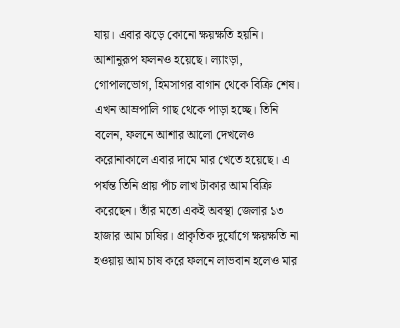যায়। এবার ঝড়ে কোনো ক্ষয়ক্ষতি হয়নি। আশানুরূপ ফলনও হয়েছে। ল্যাংড়া, গোপালভোগ, হিমসাগর বাগান থেকে বিক্রি শেষ। এখন আম্রপালি গাছ থেকে পাড়া হচ্ছে। তিনি বলেন, ফলনে আশার আলো দেখলেও করোনাকালে এবার দামে মার খেতে হয়েছে। এ পর্যন্ত তিনি প্রায় পাঁচ লাখ টাকার আম বিক্রি করেছেন। তাঁর মতো একই অবস্থা জেলার ১৩ হাজার আম চাষির। প্রাকৃতিক দুর্যোগে ক্ষয়ক্ষতি না হওয়ায় আম চাষ করে ফলনে লাভবান হলেও মার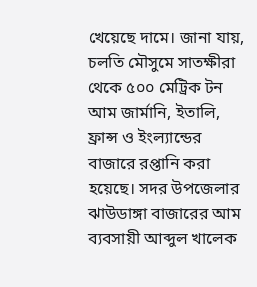খেয়েছে দামে। জানা যায়, চলতি মৌসুমে সাতক্ষীরা থেকে ৫০০ মেট্রিক টন আম জার্মানি, ইতালি, ফ্রান্স ও ইংল্যান্ডের বাজারে রপ্তানি করা হয়েছে। সদর উপজেলার ঝাউডাঙ্গা বাজারের আম ব্যবসায়ী আব্দুল খালেক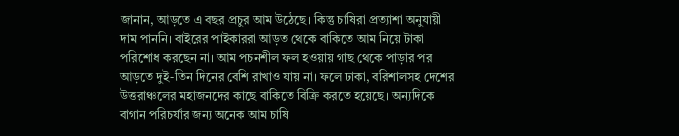জানান, আড়তে এ বছর প্রচুর আম উঠেছে। কিন্তু চাষিরা প্রত্যাশা অনুযায়ী দাম পাননি। বাইরের পাইকাররা আড়ত থেকে বাকিতে আম নিয়ে টাকা পরিশোধ করছেন না। আম পচনশীল ফল হওয়ায় গাছ থেকে পাড়ার পর আড়তে দুই-তিন দিনের বেশি রাখাও যায় না। ফলে ঢাকা, বরিশালসহ দেশের উত্তরাঞ্চলের মহাজনদের কাছে বাকিতে বিক্রি করতে হয়েছে। অন্যদিকে বাগান পরিচর্যার জন্য অনেক আম চাষি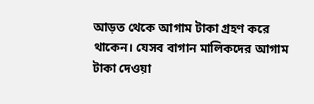আড়ত থেকে আগাম টাকা গ্রহণ করে থাকেন। যেসব বাগান মালিকদের আগাম টাকা দেওয়া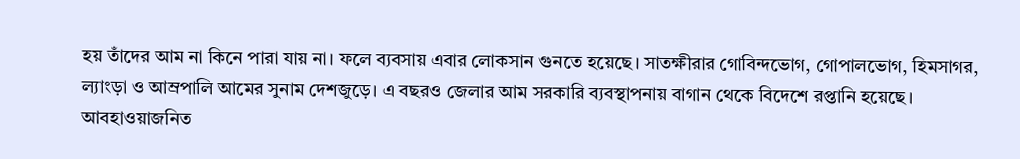হয় তাঁদের আম না কিনে পারা যায় না। ফলে ব্যবসায় এবার লোকসান গুনতে হয়েছে। সাতক্ষীরার গোবিন্দভোগ, গোপালভোগ, হিমসাগর, ল্যাংড়া ও আম্রপালি আমের সুনাম দেশজুড়ে। এ বছরও জেলার আম সরকারি ব্যবস্থাপনায় বাগান থেকে বিদেশে রপ্তানি হয়েছে। আবহাওয়াজনিত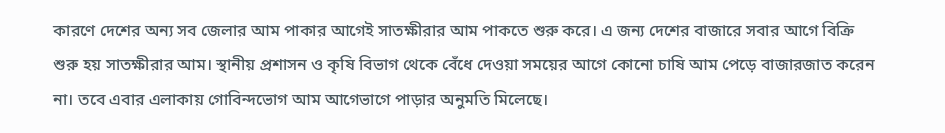কারণে দেশের অন্য সব জেলার আম পাকার আগেই সাতক্ষীরার আম পাকতে শুরু করে। এ জন্য দেশের বাজারে সবার আগে বিক্রি শুরু হয় সাতক্ষীরার আম। স্থানীয় প্রশাসন ও কৃষি বিভাগ থেকে বেঁধে দেওয়া সময়ের আগে কোনো চাষি আম পেড়ে বাজারজাত করেন না। তবে এবার এলাকায় গোবিন্দভোগ আম আগেভাগে পাড়ার অনুমতি মিলেছে।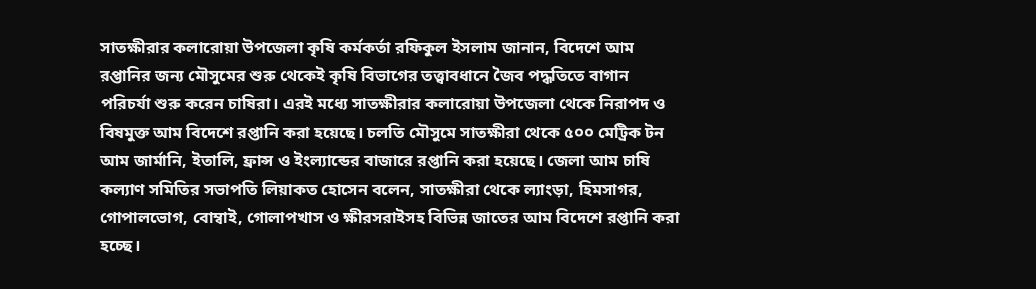সাতক্ষীরার কলারোয়া উপজেলা কৃষি কর্মকর্তা রফিকুল ইসলাম জানান, বিদেশে আম রপ্তানির জন্য মৌসুমের শুরু থেকেই কৃষি বিভাগের তত্ত্বাবধানে জৈব পদ্ধতিতে বাগান পরিচর্যা শুরু করেন চাষিরা। এরই মধ্যে সাতক্ষীরার কলারোয়া উপজেলা থেকে নিরাপদ ও বিষমুক্ত আম বিদেশে রপ্তানি করা হয়েছে। চলতি মৌসুমে সাতক্ষীরা থেকে ৫০০ মেট্রিক টন আম জার্মানি, ইতালি, ফ্রান্স ও ইংল্যান্ডের বাজারে রপ্তানি করা হয়েছে। জেলা আম চাষি কল্যাণ সমিতির সভাপতি লিয়াকত হোসেন বলেন, সাতক্ষীরা থেকে ল্যাংড়া, হিমসাগর, গোপালভোগ, বোম্বাই, গোলাপখাস ও ক্ষীরসরাইসহ বিভিন্ন জাতের আম বিদেশে রপ্তানি করা হচ্ছে।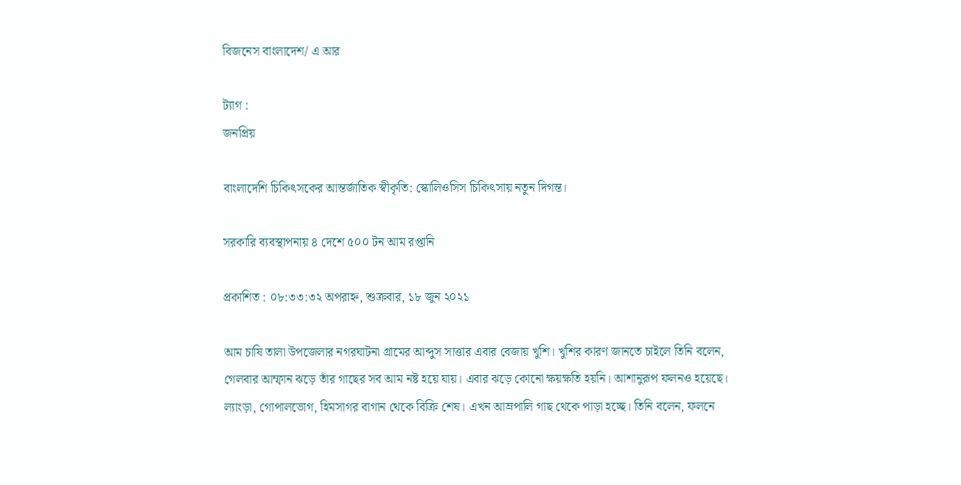বিজনেস বাংলাদেশ/ এ আর

ট্যাগ :
জনপ্রিয়

বাংলাদেশি চিকিৎসকের আন্তর্জাতিক স্বীকৃতি: স্কোলিওসিস চিকিৎসায় নতুন দিগন্ত।

সরকারি ব্যবস্থাপনায় ৪ দেশে ৫০০ টন আম রপ্তানি

প্রকাশিত : ০৮:৩৩:৩২ অপরাহ্ন, শুক্রবার, ১৮ জুন ২০২১

আম চাষি তালা উপজেলার নগরঘাটনা গ্রামের আব্দুস সাত্তার এবার বেজায় খুশি। খুশির কারণ জানতে চাইলে তিনি বলেন, গেলবার আম্ফান ঝড়ে তাঁর গাছের সব আম নষ্ট হয়ে যায়। এবার ঝড়ে কোনো ক্ষয়ক্ষতি হয়নি। আশানুরূপ ফলনও হয়েছে। ল্যাংড়া, গোপালভোগ, হিমসাগর বাগান থেকে বিক্রি শেষ। এখন আম্রপালি গাছ থেকে পাড়া হচ্ছে। তিনি বলেন, ফলনে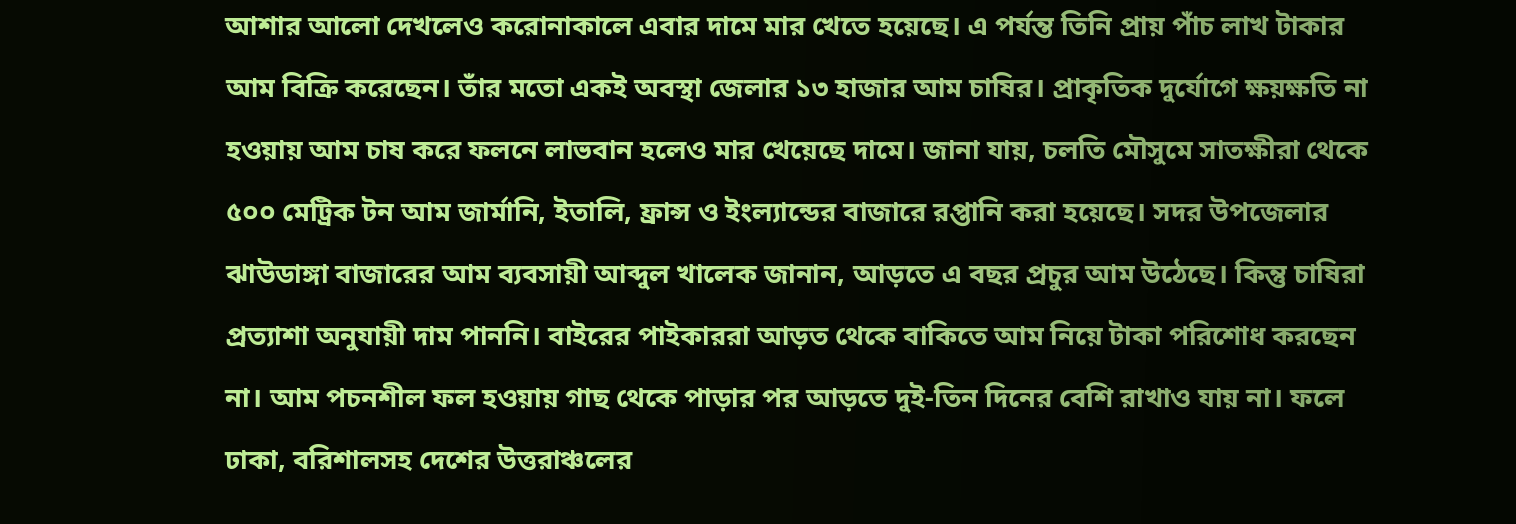আশার আলো দেখলেও করোনাকালে এবার দামে মার খেতে হয়েছে। এ পর্যন্ত তিনি প্রায় পাঁচ লাখ টাকার আম বিক্রি করেছেন। তাঁর মতো একই অবস্থা জেলার ১৩ হাজার আম চাষির। প্রাকৃতিক দুর্যোগে ক্ষয়ক্ষতি না হওয়ায় আম চাষ করে ফলনে লাভবান হলেও মার খেয়েছে দামে। জানা যায়, চলতি মৌসুমে সাতক্ষীরা থেকে ৫০০ মেট্রিক টন আম জার্মানি, ইতালি, ফ্রান্স ও ইংল্যান্ডের বাজারে রপ্তানি করা হয়েছে। সদর উপজেলার ঝাউডাঙ্গা বাজারের আম ব্যবসায়ী আব্দুল খালেক জানান, আড়তে এ বছর প্রচুর আম উঠেছে। কিন্তু চাষিরা প্রত্যাশা অনুযায়ী দাম পাননি। বাইরের পাইকাররা আড়ত থেকে বাকিতে আম নিয়ে টাকা পরিশোধ করছেন না। আম পচনশীল ফল হওয়ায় গাছ থেকে পাড়ার পর আড়তে দুই-তিন দিনের বেশি রাখাও যায় না। ফলে ঢাকা, বরিশালসহ দেশের উত্তরাঞ্চলের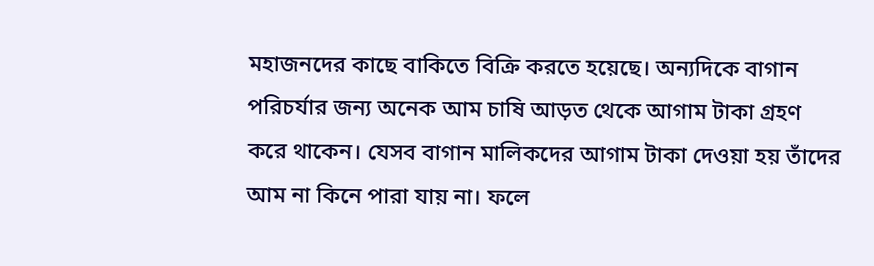মহাজনদের কাছে বাকিতে বিক্রি করতে হয়েছে। অন্যদিকে বাগান পরিচর্যার জন্য অনেক আম চাষি আড়ত থেকে আগাম টাকা গ্রহণ করে থাকেন। যেসব বাগান মালিকদের আগাম টাকা দেওয়া হয় তাঁদের আম না কিনে পারা যায় না। ফলে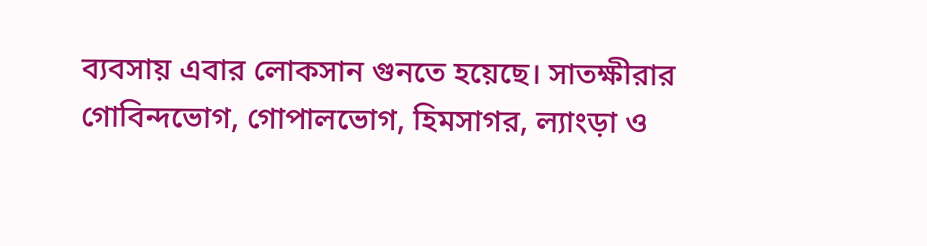ব্যবসায় এবার লোকসান গুনতে হয়েছে। সাতক্ষীরার গোবিন্দভোগ, গোপালভোগ, হিমসাগর, ল্যাংড়া ও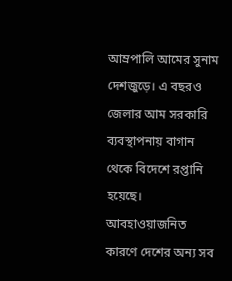আম্রপালি আমের সুনাম দেশজুড়ে। এ বছরও জেলার আম সরকারি ব্যবস্থাপনায় বাগান থেকে বিদেশে রপ্তানি হয়েছে। আবহাওয়াজনিত কারণে দেশের অন্য সব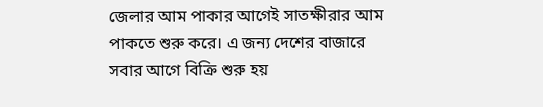জেলার আম পাকার আগেই সাতক্ষীরার আম পাকতে শুরু করে। এ জন্য দেশের বাজারে সবার আগে বিক্রি শুরু হয়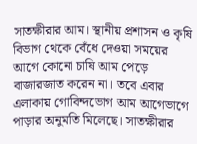সাতক্ষীরার আম। স্থানীয় প্রশাসন ও কৃষি বিভাগ থেকে বেঁধে দেওয়া সময়ের আগে কোনো চাষি আম পেড়ে বাজারজাত করেন না। তবে এবার এলাকায় গোবিন্দভোগ আম আগেভাগে পাড়ার অনুমতি মিলেছে। সাতক্ষীরার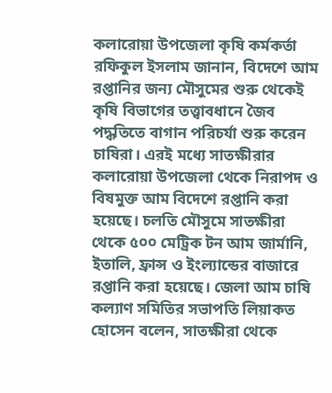কলারোয়া উপজেলা কৃষি কর্মকর্তা রফিকুল ইসলাম জানান, বিদেশে আম রপ্তানির জন্য মৌসুমের শুরু থেকেই কৃষি বিভাগের তত্ত্বাবধানে জৈব পদ্ধতিতে বাগান পরিচর্যা শুরু করেন চাষিরা। এরই মধ্যে সাতক্ষীরার কলারোয়া উপজেলা থেকে নিরাপদ ও বিষমুক্ত আম বিদেশে রপ্তানি করা হয়েছে। চলতি মৌসুমে সাতক্ষীরা থেকে ৫০০ মেট্রিক টন আম জার্মানি, ইতালি, ফ্রান্স ও ইংল্যান্ডের বাজারে রপ্তানি করা হয়েছে। জেলা আম চাষি কল্যাণ সমিতির সভাপতি লিয়াকত হোসেন বলেন, সাতক্ষীরা থেকে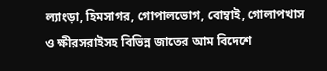ল্যাংড়া, হিমসাগর, গোপালভোগ, বোম্বাই, গোলাপখাস ও ক্ষীরসরাইসহ বিভিন্ন জাতের আম বিদেশে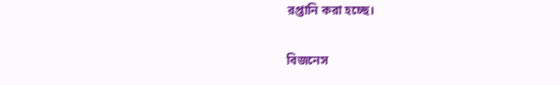রপ্তানি করা হচ্ছে।

বিজনেস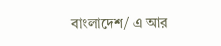বাংলাদেশ/ এ আর